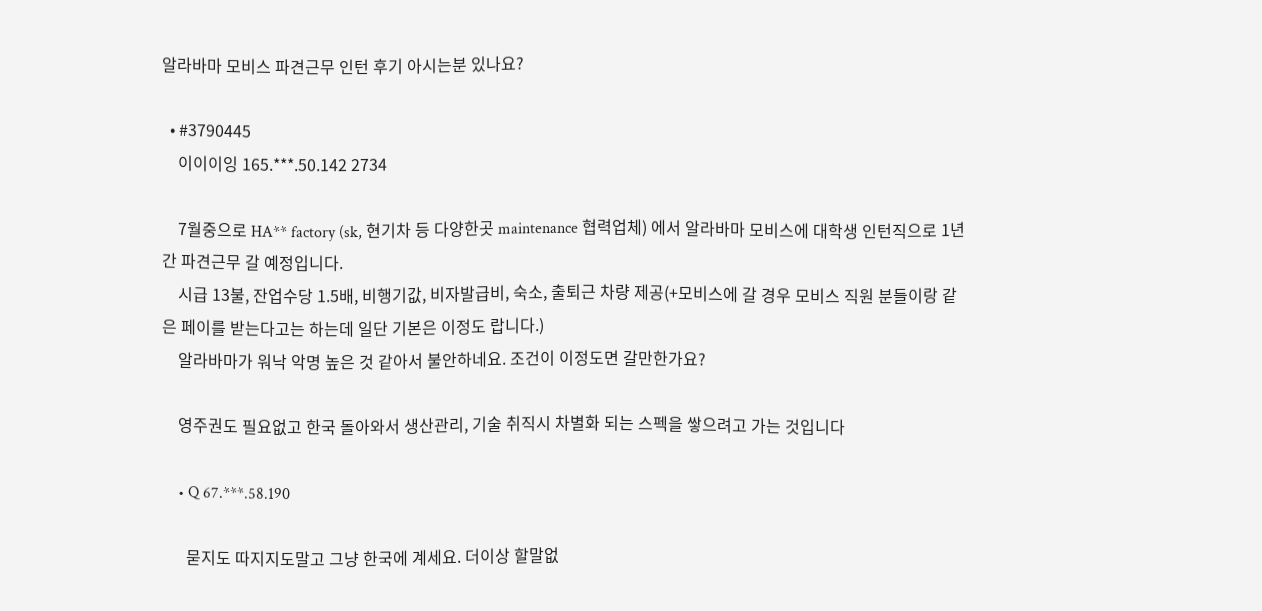알라바마 모비스 파견근무 인턴 후기 아시는분 있나요?

  • #3790445
    이이이잉 165.***.50.142 2734

    7월중으로 HA** factory (sk, 현기차 등 다양한곳 maintenance 협력업체) 에서 알라바마 모비스에 대학생 인턴직으로 1년간 파견근무 갈 예정입니다.
    시급 13불, 잔업수당 1.5배, 비행기값, 비자발급비, 숙소, 출퇴근 차량 제공(+모비스에 갈 경우 모비스 직원 분들이랑 같은 페이를 받는다고는 하는데 일단 기본은 이정도 랍니다.)
    알라바마가 워낙 악명 높은 것 같아서 불안하네요. 조건이 이정도면 갈만한가요?

    영주권도 필요없고 한국 돌아와서 생산관리, 기술 취직시 차별화 되는 스펙을 쌓으려고 가는 것입니다

    • Q 67.***.58.190

      묻지도 따지지도말고 그냥 한국에 계세요. 더이상 할말없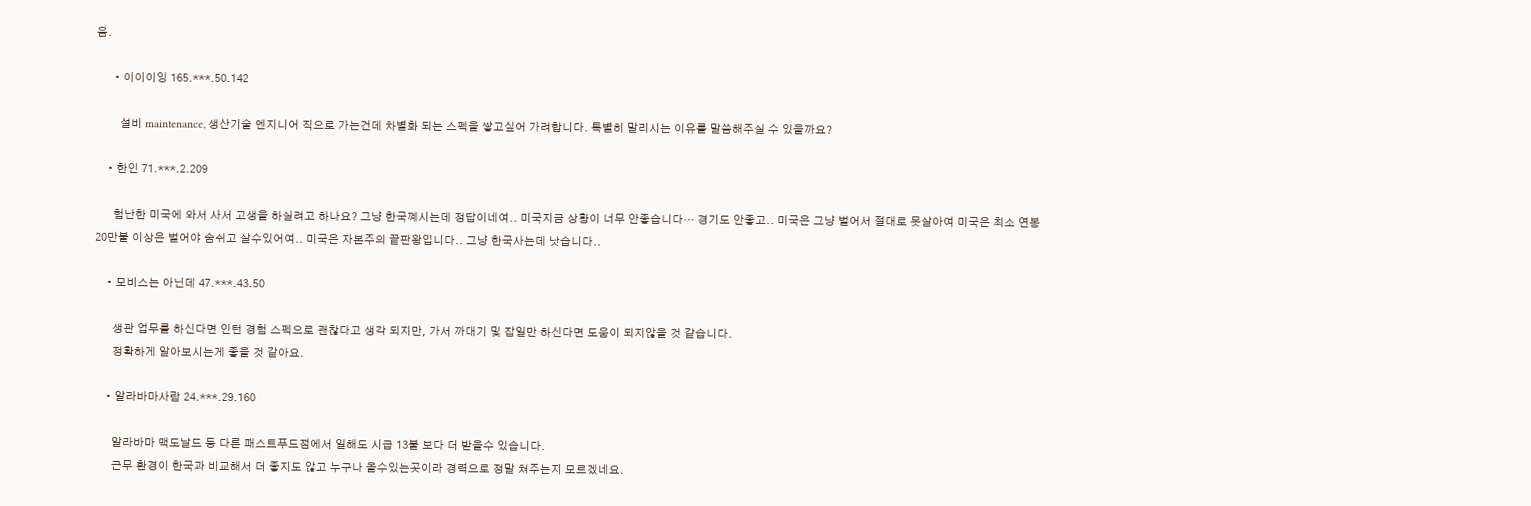음.

      • 이이이잉 165.***.50.142

        설비 maintenance, 생산기술 엔지니어 직으로 가는건데 차별화 되는 스펙을 쌓고싶어 가려합니다. 특별히 말리시는 이유를 말씀해주실 수 있을까요?

    • 한인 71.***.2.209

      험난한 미국에 와서 사서 고생을 하실려고 하나요? 그냥 한국꼐시는데 정답이네여.. 미국지금 상황이 너무 안좋습니다… 경기도 안좋고.. 미국은 그냥 벌어서 절대로 못살아여 미국은 최소 연봉 20만불 이상은 벌어야 숨쉬고 살수있어여.. 미국은 자본주의 끝판왕입니다.. 그냥 한국사는데 낫습니다..

    • 모비스는 아닌데 47.***.43.50

      생관 업무를 하신다면 인턴 경험 스펙으로 괜찮다고 생각 되지만, 가서 까대기 및 잡일만 하신다면 도움이 되지않을 것 같습니다.
      정확하게 알아보시는게 좋을 것 같아요.

    • 알라바마사람 24.***.29.160

      알라바마 맥도날드 등 다른 패스트푸드점에서 일해도 시급 13불 보다 더 받을수 있습니다.
      근무 환경이 한국과 비교해서 더 좋지도 않고 누구나 올수있는곳이라 경력으로 정말 쳐주는지 모르겠네요.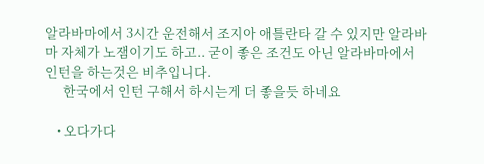알라바마에서 3시간 운전해서 조지아 애틀란타 갈 수 있지만 알라바마 자체가 노잼이기도 하고.. 굳이 좋은 조건도 아닌 알라바마에서 인턴을 하는것은 비추입니다.
      한국에서 인턴 구해서 하시는게 더 좋을듯 하네요

    • 오다가다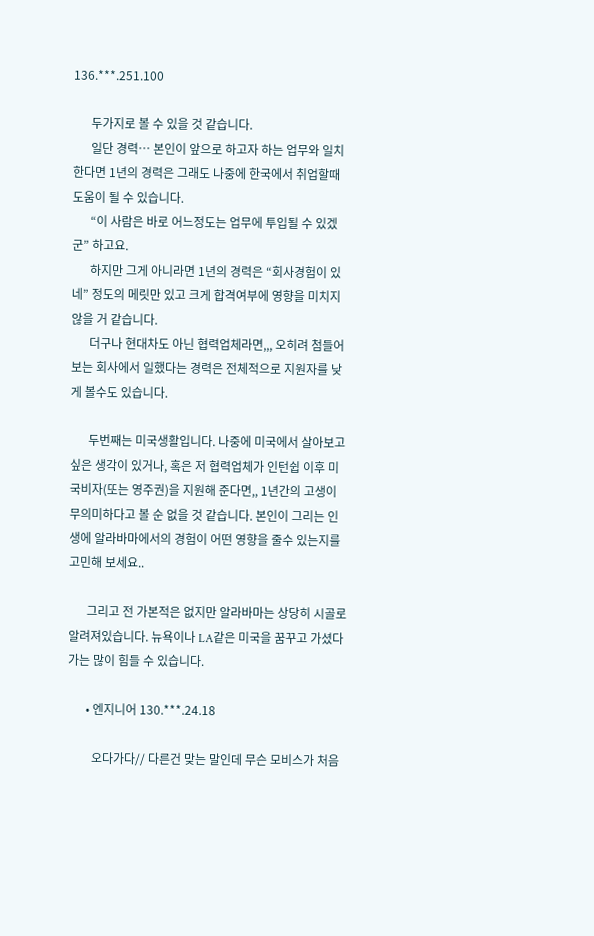136.***.251.100

      두가지로 볼 수 있을 것 같습니다.
      일단 경력… 본인이 앞으로 하고자 하는 업무와 일치한다면 1년의 경력은 그래도 나중에 한국에서 취업할때 도움이 될 수 있습니다.
      “이 사람은 바로 어느정도는 업무에 투입될 수 있겠군” 하고요.
      하지만 그게 아니라면 1년의 경력은 “회사경험이 있네” 정도의 메릿만 있고 크게 합격여부에 영향을 미치지 않을 거 같습니다.
      더구나 현대차도 아닌 협력업체라면,,, 오히려 첨들어보는 회사에서 일했다는 경력은 전체적으로 지원자를 낮게 볼수도 있습니다.

      두번째는 미국생활입니다. 나중에 미국에서 살아보고 싶은 생각이 있거나, 혹은 저 협력업체가 인턴쉽 이후 미국비자(또는 영주권)을 지원해 준다면,, 1년간의 고생이 무의미하다고 볼 순 없을 것 같습니다. 본인이 그리는 인생에 알라바마에서의 경험이 어떤 영향을 줄수 있는지를 고민해 보세요..

      그리고 전 가본적은 없지만 알라바마는 상당히 시골로 알려져있습니다. 뉴욕이나 LA같은 미국을 꿈꾸고 가셨다가는 많이 힘들 수 있습니다.

      • 엔지니어 130.***.24.18

        오다가다// 다른건 맞는 말인데 무슨 모비스가 처음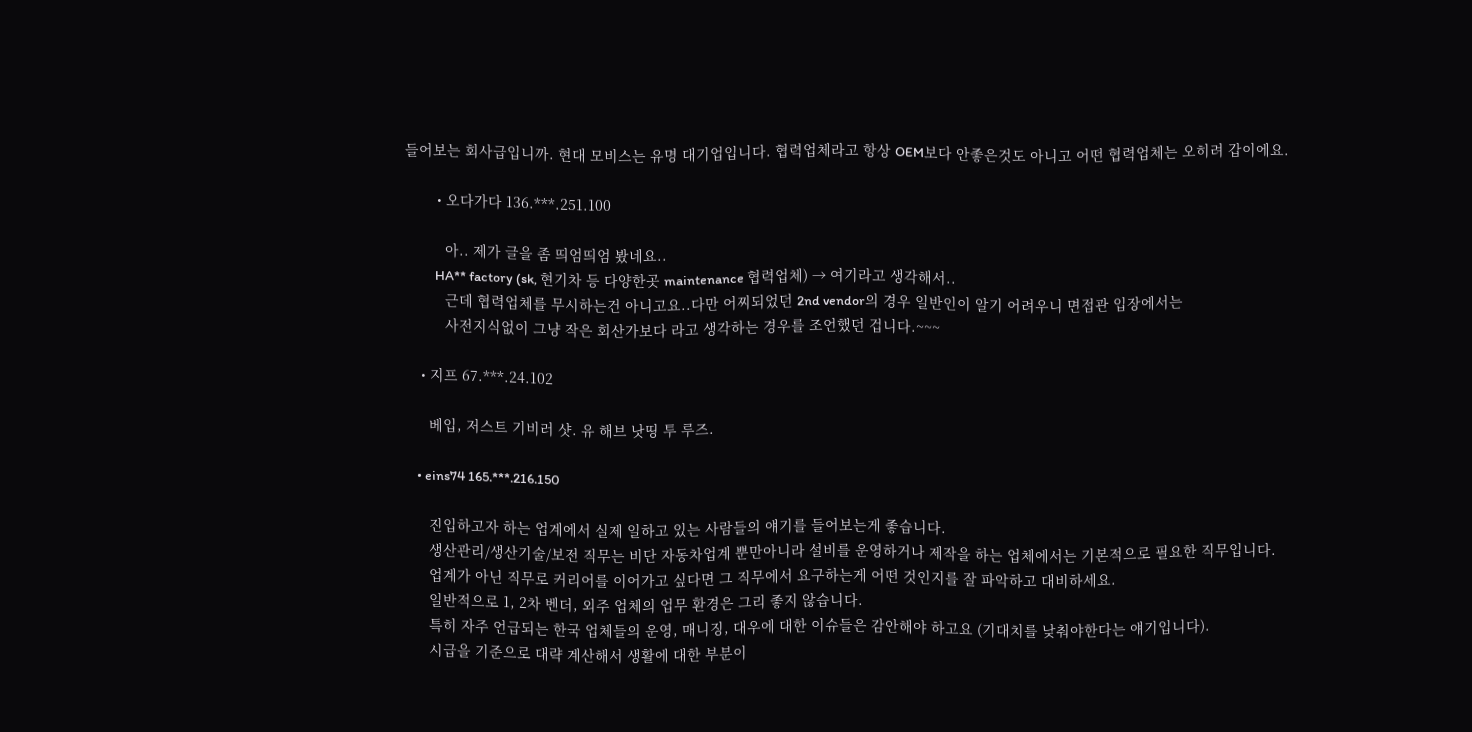들어보는 회사급입니까. 현대 모비스는 유명 대기업입니다. 협력업체라고 항상 OEM보다 안좋은것도 아니고 어떤 협력업체는 오히려 갑이에요.

        • 오다가다 136.***.251.100

          아.. 제가 글을 좀 띄엄띄엄 봤네요..
          HA** factory (sk, 현기차 등 다양한곳 maintenance 협력업체) → 여기라고 생각해서..
          근데 협력업체를 무시하는건 아니고요..다만 어찌되었던 2nd vendor의 경우 일반인이 알기 어려우니 면접관 입장에서는
          사전지식없이 그냥 작은 회산가보다 라고 생각하는 경우를 조언했던 겁니다.~~~

    • 지프 67.***.24.102

      베입, 저스트 기비러 샷. 유 해브 낫띵 투 루즈.

    • eins74 165.***.216.150

      진입하고자 하는 업계에서 실제 일하고 있는 사람들의 얘기를 들어보는게 좋습니다.
      생산관리/생산기술/보전 직무는 비단 자동차업계 뿐만아니라 설비를 운영하거나 제작을 하는 업체에서는 기본적으로 필요한 직무입니다.
      업계가 아닌 직무로 커리어를 이어가고 싶다면 그 직무에서 요구하는게 어떤 것인지를 잘 파악하고 대비하세요.
      일반적으로 1, 2차 벤더, 외주 업체의 업무 환경은 그리 좋지 않습니다.
      특히 자주 언급되는 한국 업체들의 운영, 매니징, 대우에 대한 이슈들은 감안해야 하고요 (기대치를 낮춰야한다는 얘기입니다).
      시급을 기준으로 대략 계산해서 생활에 대한 부분이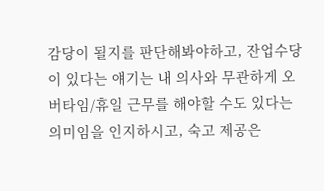감당이 될지를 판단해봐야하고, 잔업수당이 있다는 얘기는 내 의사와 무관하게 오버타임/휴일 근무를 해야할 수도 있다는 의미임을 인지하시고, 숙고 제공은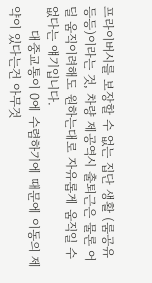프라이버시를 보장할 수 없는 집단 생활 (룸공유 등등)이라는 것, 차량 제공역시 출퇴근은 물론 어딜 움직이려해도 원하는대로 자유롭게 움직일 수 없다는 얘기입니다.
      대중교통이 0에 수렴하기에 때문에 이동의 제약이 있다는건 아무것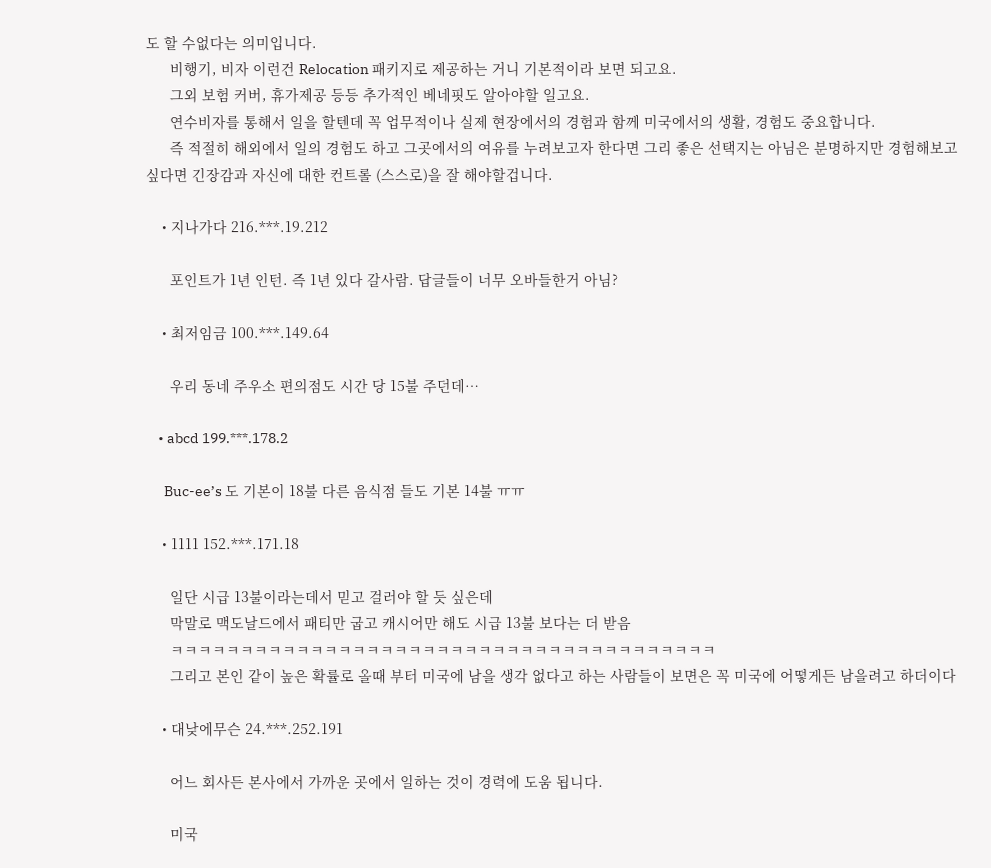도 할 수없다는 의미입니다.
      비행기, 비자 이런건 Relocation 패키지로 제공하는 거니 기본적이라 보면 되고요.
      그외 보험 커버, 휴가제공 등등 추가적인 베네핏도 알아야할 일고요.
      연수비자를 통해서 일을 할텐데 꼭 업무적이나 실제 현장에서의 경험과 함께 미국에서의 생활, 경험도 중요합니다.
      즉 적절히 해외에서 일의 경험도 하고 그곳에서의 여유를 누려보고자 한다면 그리 좋은 선택지는 아님은 분명하지만 경험해보고 싶다면 긴장감과 자신에 대한 컨트롤 (스스로)을 잘 해야할겁니다.

    • 지나가다 216.***.19.212

      포인트가 1년 인턴. 즉 1년 있다 갈사람. 답글들이 너무 오바들한거 아님?

    • 최저임금 100.***.149.64

      우리 동네 주우소 편의점도 시간 당 15불 주던데…

    • abcd 199.***.178.2

      Buc-ee’s 도 기본이 18불 다른 음식점 들도 기본 14불 ㅠㅠ

    • 1111 152.***.171.18

      일단 시급 13불이라는데서 믿고 걸러야 할 듯 싶은데
      막말로 맥도날드에서 패티만 굽고 캐시어만 해도 시급 13불 보다는 더 받음
      ㅋㅋㅋㅋㅋㅋㅋㅋㅋㅋㅋㅋㅋㅋㅋㅋㅋㅋㅋㅋㅋㅋㅋㅋㅋㅋㅋㅋㅋㅋㅋㅋㅋㅋㅋㅋㅋㅋㅋ
      그리고 본인 같이 높은 확률로 올때 부터 미국에 남을 생각 없다고 하는 사람들이 보면은 꼭 미국에 어떻게든 남을려고 하더이다

    • 대낮에무슨 24.***.252.191

      어느 회사든 본사에서 가까운 곳에서 일하는 것이 경력에 도움 됩니다.

      미국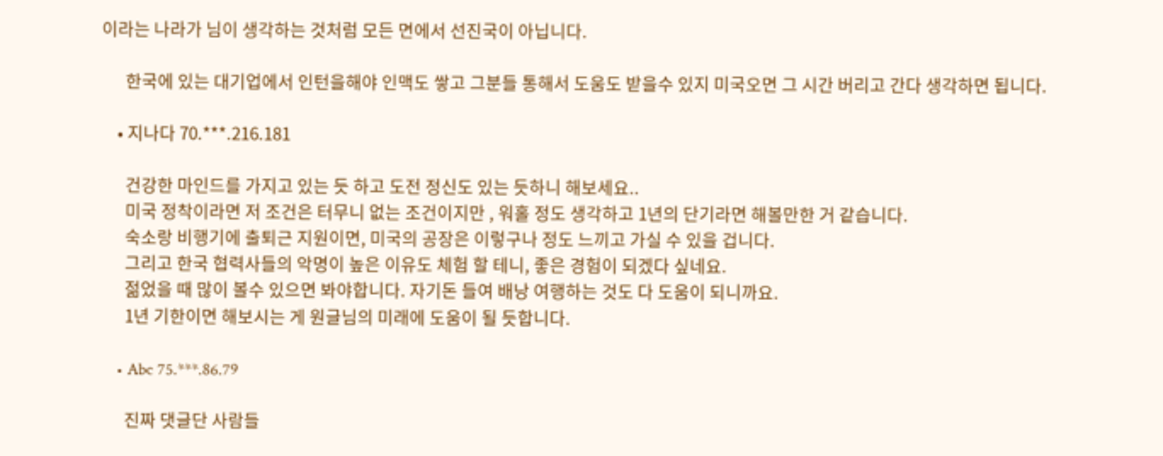이라는 나라가 님이 생각하는 것처럼 모든 면에서 선진국이 아닙니다.

      한국에 있는 대기업에서 인턴을해야 인맥도 쌓고 그분들 통해서 도움도 받을수 있지 미국오면 그 시간 버리고 간다 생각하면 됩니다.

    • 지나다 70.***.216.181

      건강한 마인드를 가지고 있는 듯 하고 도전 정신도 있는 듯하니 해보세요..
      미국 정착이라면 저 조건은 터무니 없는 조건이지만 , 워홀 정도 생각하고 1년의 단기라면 해볼만한 거 같습니다.
      숙소랑 비행기에 출퇴근 지원이면, 미국의 공장은 이렇구나 정도 느끼고 가실 수 있을 겁니다.
      그리고 한국 협력사들의 악명이 높은 이유도 체험 할 테니, 좋은 경험이 되겠다 싶네요.
      젊었을 때 많이 볼수 있으면 봐야합니다. 자기돈 들여 배낭 여행하는 것도 다 도움이 되니까요.
      1년 기한이면 해보시는 게 원글님의 미래에 도움이 될 듯합니다.

    • Abc 75.***.86.79

      진짜 댓글단 사람들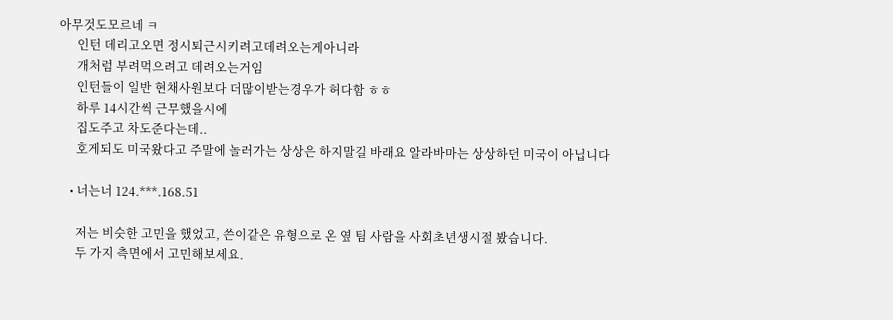아무것도모르네 ㅋ
      인턴 데리고오면 정시퇴근시키려고데려오는게아니라
      개처럼 부려먹으려고 데려오는거임
      인턴들이 일반 현채사원보다 더많이받는경우가 허다함 ㅎㅎ
      하루 14시간씩 근무했을시에
      집도주고 차도준다는데..
      호게되도 미국왔다고 주말에 놀러가는 상상은 하지말길 바래요 알라바마는 상상하던 미국이 아닙니다

    • 너는너 124.***.168.51

      저는 비슷한 고민을 했었고, 쓴이같은 유형으로 온 옆 팀 사람을 사회초년생시절 봤습니다.
      두 가지 측면에서 고민해보세요.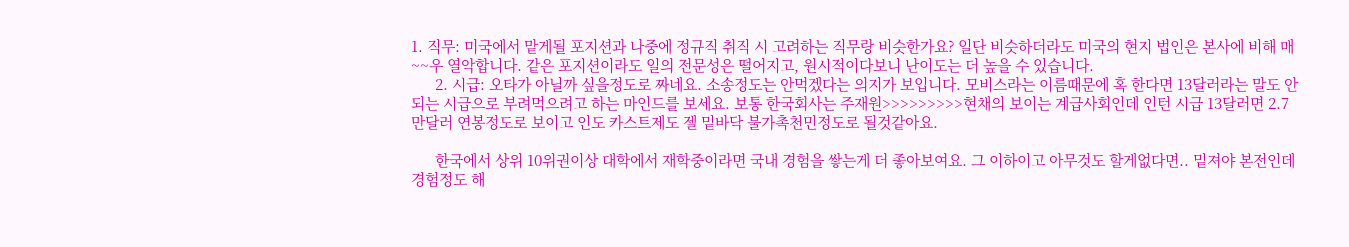1. 직무: 미국에서 맡게될 포지션과 나중에 정규직 취직 시 고려하는 직무랑 비슷한가요? 일단 비슷하더라도 미국의 현지 법인은 본사에 비해 매~~우 열악합니다. 같은 포지션이라도 일의 전문성은 떨어지고, 원시적이다보니 난이도는 더 높을 수 있습니다.
      2. 시급: 오타가 아닐까 싶을정도로 짜네요. 소송정도는 안먹겠다는 의지가 보입니다. 모비스라는 이름때문에 혹 한다면 13달러라는 말도 안되는 시급으로 부려먹으려고 하는 마인드를 보세요. 보통 한국회사는 주재원>>>>>>>>>현채의 보이는 계급사회인데 인턴 시급 13달러면 2.7만달러 연봉정도로 보이고 인도 카스트제도 젤 밑바닥 불가촉천민정도로 될것같아요.

      한국에서 상위 10위권이상 대학에서 재학중이라면 국내 경험을 쌓는게 더 좋아보여요. 그 이하이고 아무것도 할게없다면.. 밑져야 본전인데 경험정도 해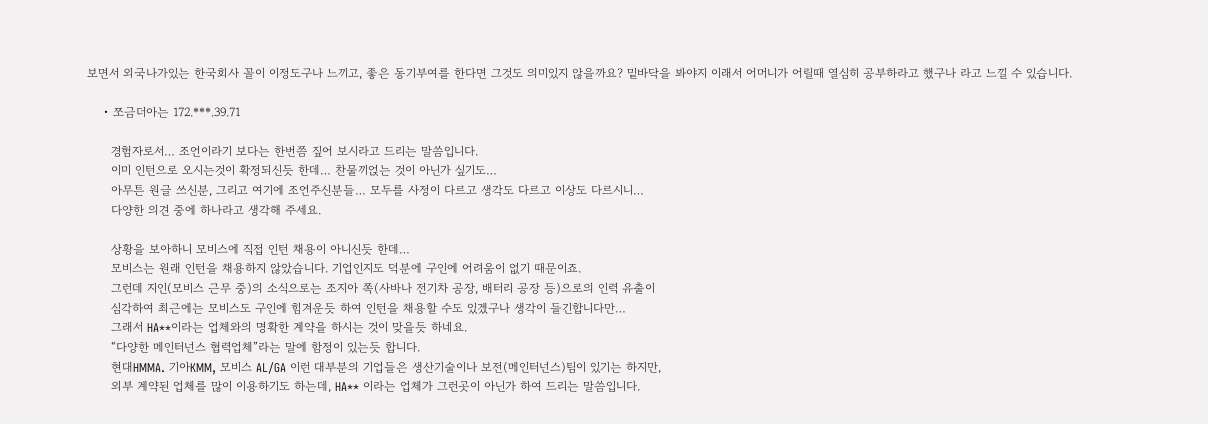보면서 외국나가있는 한국회사 꼴이 이정도구나 느끼고, 좋은 동기부여를 한다면 그것도 의미있지 않을까요? 밑바닥을 봐야지 이래서 어머니가 어릴때 열심히 공부하라고 했구나 라고 느낄 수 있습니다.

    • 쪼금더아는 172.***.39.71

      경험자로서… 조언이라기 보다는 한번쯤 짚어 보시라고 드리는 말씀입니다.
      이미 인턴으로 오시는것이 확정되신듯 한데… 찬물끼얹는 것이 아닌가 싶기도…
      아무튼 원글 쓰신분, 그리고 여기에 조언주신분들… 모두를 사정이 다르고 생각도 다르고 이상도 다르시니…
      다양한 의견 중에 하나라고 생각해 주세요.

      상황을 보아하니 모비스에 직접 인턴 채용이 아니신듯 한데…
      모비스는 원래 인턴을 채용하지 않았습니다. 기업인지도 덕분에 구인에 어려움이 없기 때문이죠.
      그런데 지인(모비스 근무 중)의 소식으로는 조지아 쪽(사바나 전기차 공장, 배터리 공장 등)으로의 인력 유출이
      심각하여 최근에는 모비스도 구인에 힘겨운듯 하여 인턴을 채용할 수도 있겠구나 생각이 들긴합니다만…
      그래서 HA**이라는 업체와의 명확한 계약을 하시는 것이 맞을듯 하네요.
      “다양한 메인터넌스 협력업체”라는 말에 함정이 있는듯 합니다.
      현대HMMA. 기아KMM, 모비스 AL/GA 이런 대부분의 기업들은 생산기술이나 보전(메인터넌스)팀이 있기는 하지만,
      외부 계약된 업체를 많이 이용하기도 하는데, HA** 이라는 업체가 그런곳이 아닌가 하여 드리는 말씀입니다.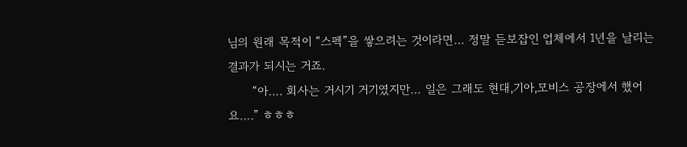님의 원래 목적이 “스펙”을 쌓으려는 것이라면… 정말 듣보잡인 업체에서 1년을 날리는 결과가 되시는 거죠.
      “아…. 회사는 거시기 거기였지만… 일은 그래도 현대,기아,모비스 공장에서 했어요….” ㅎㅎㅎ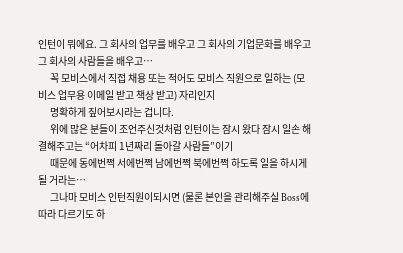인턴이 뭐에요. 그 회사의 업무를 배우고 그 회사의 기업문화를 배우고 그 회사의 사람들을 배우고…
      꼭 모비스에서 직접 채용 또는 적어도 모비스 직원으로 일하는 (모비스 업무용 이메일 받고 책상 받고) 자리인지
      명확하게 짚어보시라는 겁니다.
      위에 많은 분들이 조언주신것처럼 인턴이는 잠시 왔다 잠시 일손 해결해주고는 “어차피 1년짜리 돌아갈 사람들”이기
      때문에 동에번쩍 서에번쩍 남에번쩍 북에번쩍 하도록 일을 하시게 될 거라는…
      그나마 모비스 인턴직원이되시면 (물론 본인을 관리해주실 Boss에 따라 다르기도 하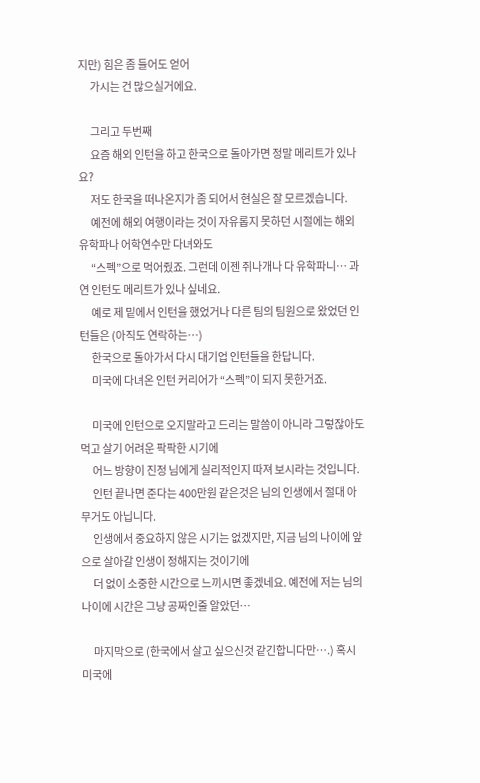지만) 힘은 좀 들어도 얻어
      가시는 건 많으실거에요.

      그리고 두번째
      요즘 해외 인턴을 하고 한국으로 돌아가면 정말 메리트가 있나요?
      저도 한국을 떠나온지가 좀 되어서 현실은 잘 모르겠습니다.
      예전에 해외 여행이라는 것이 자유롭지 못하던 시절에는 해외유학파나 어학연수만 다녀와도
      “스펙”으로 먹어줬죠. 그런데 이젠 쥐나개나 다 유학파니… 과연 인턴도 메리트가 있나 싶네요.
      예로 제 밑에서 인턴을 했었거나 다른 팀의 팀원으로 왔었던 인턴들은 (아직도 연락하는…)
      한국으로 돌아가서 다시 대기업 인턴들을 한답니다.
      미국에 다녀온 인턴 커리어가 “스펙”이 되지 못한거죠.

      미국에 인턴으로 오지말라고 드리는 말씀이 아니라 그렇잖아도 먹고 살기 어려운 팍팍한 시기에
      어느 방향이 진정 님에게 실리적인지 따져 보시라는 것입니다.
      인턴 끝나면 준다는 400만원 같은것은 님의 인생에서 절대 아무거도 아닙니다.
      인생에서 중요하지 않은 시기는 없겠지만, 지금 님의 나이에 앞으로 살아갈 인생이 정해지는 것이기에
      더 없이 소중한 시간으로 느끼시면 좋겠네요. 예전에 저는 님의 나이에 시간은 그냥 공짜인줄 알았던…

      마지막으로 (한국에서 살고 싶으신것 같긴합니다만….) 혹시 미국에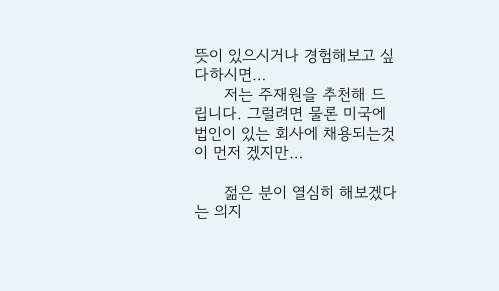뜻이 있으시거나 경험해보고 싶다하시면…
      저는 주재원을 추천해 드립니다. 그럴려면 물론 미국에 법인이 있는 회사에 채용되는것이 먼저 겠지만…

      젊은 분이 열심히 해보겠다는 의지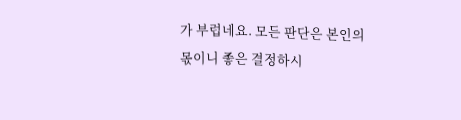가 부럽네요. 모든 판단은 본인의 몫이니 좋은 결정하시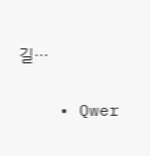길…

    • Qwer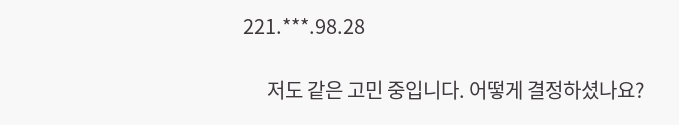221.***.98.28

      저도 같은 고민 중입니다. 어떻게 결정하셨나요?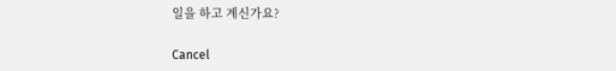일을 하고 계신가요?

Cancel